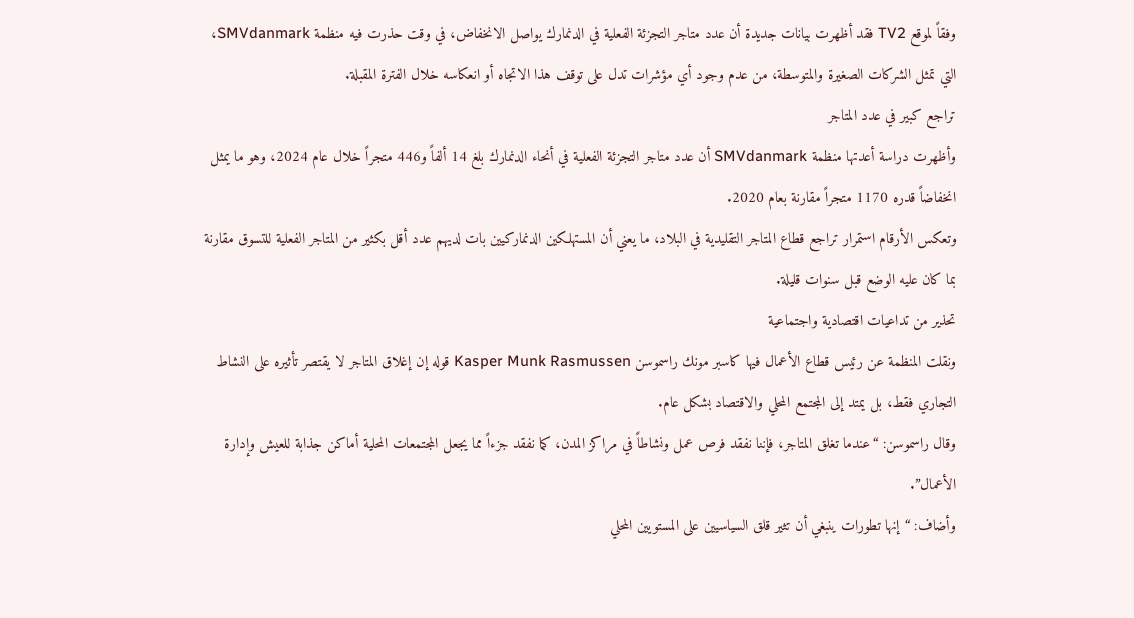وفقاً لموقع TV2 فقد أظهرت بيانات جديدة أن عدد متاجر التجزئة الفعلية في الدنمارك يواصل الانخفاض، في وقت حذرت فيه منظمة SMVdanmark، التي تمثل الشركات الصغيرة والمتوسطة، من عدم وجود أي مؤشرات تدل على توقف هذا الاتجاه أو انعكاسه خلال الفترة المقبلة.
تراجع كبير في عدد المتاجر
وأظهرت دراسة أعدتها منظمة SMVdanmark أن عدد متاجر التجزئة الفعلية في أنحاء الدنمارك بلغ 14 ألفاً و446 متجراً خلال عام 2024، وهو ما يمثل انخفاضاً قدره 1170 متجراً مقارنة بعام 2020.
وتعكس الأرقام استمرار تراجع قطاع المتاجر التقليدية في البلاد، ما يعني أن المستهلكين الدنماركيين بات لديهم عدد أقل بكثير من المتاجر الفعلية للتسوق مقارنة بما كان عليه الوضع قبل سنوات قليلة.
تحذير من تداعيات اقتصادية واجتماعية
ونقلت المنظمة عن رئيس قطاع الأعمال فيها كاسبر مونك راسموسن Kasper Munk Rasmussen قوله إن إغلاق المتاجر لا يقتصر تأثيره على النشاط التجاري فقط، بل يمتد إلى المجتمع المحلي والاقتصاد بشكل عام.
وقال راسموسن: “عندما تغلق المتاجر، فإننا نفقد فرص عمل ونشاطاً في مراكز المدن، كما نفقد جزءاً مما يجعل المجتمعات المحلية أماكن جذابة للعيش وإدارة الأعمال”.
وأضاف: “إنها تطورات ينبغي أن تثير قلق السياسيين على المستويين المحلي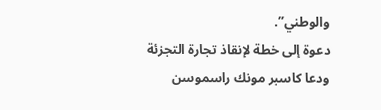والوطني”.
دعوة إلى خطة لإنقاذ تجارة التجزئة
ودعا كاسبر مونك راسموسن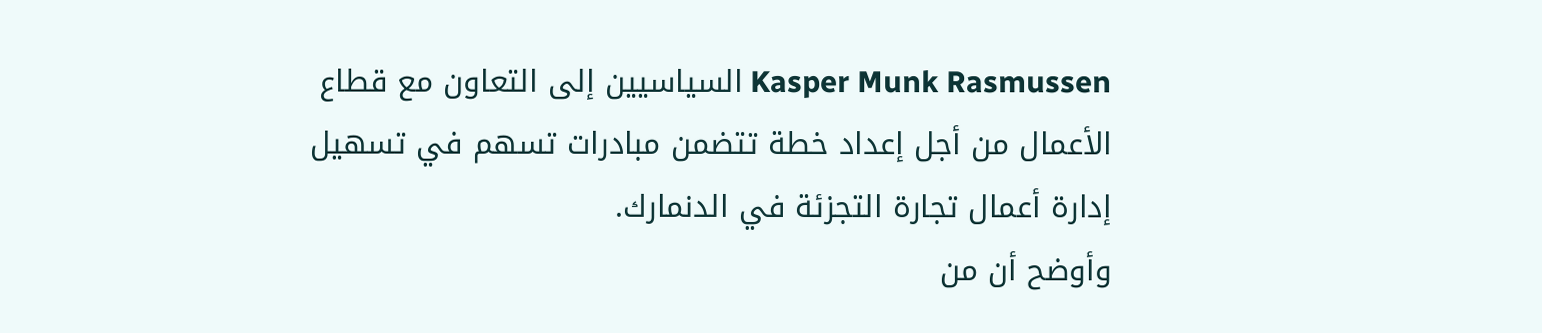Kasper Munk Rasmussen السياسيين إلى التعاون مع قطاع الأعمال من أجل إعداد خطة تتضمن مبادرات تسهم في تسهيل إدارة أعمال تجارة التجزئة في الدنمارك.
وأوضح أن من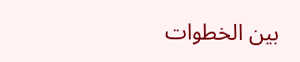بين الخطوات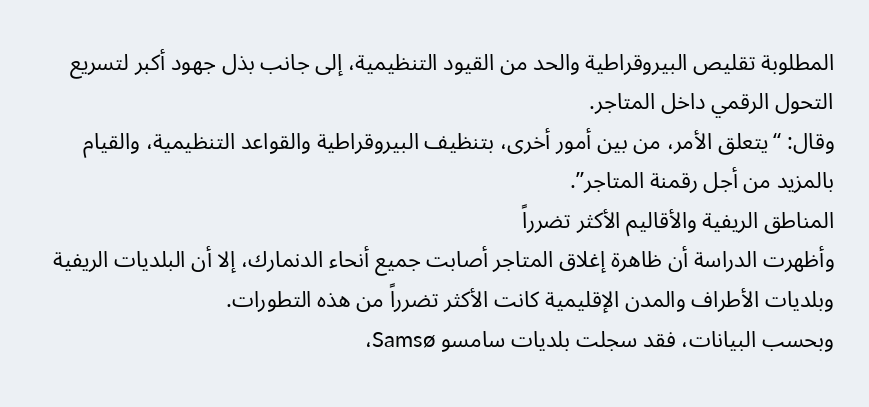المطلوبة تقليص البيروقراطية والحد من القيود التنظيمية، إلى جانب بذل جهود أكبر لتسريع التحول الرقمي داخل المتاجر.
وقال: “يتعلق الأمر، من بين أمور أخرى، بتنظيف البيروقراطية والقواعد التنظيمية، والقيام بالمزيد من أجل رقمنة المتاجر”.
المناطق الريفية والأقاليم الأكثر تضرراً
وأظهرت الدراسة أن ظاهرة إغلاق المتاجر أصابت جميع أنحاء الدنمارك، إلا أن البلديات الريفية وبلديات الأطراف والمدن الإقليمية كانت الأكثر تضرراً من هذه التطورات.
وبحسب البيانات، فقد سجلت بلديات سامسو Samsø،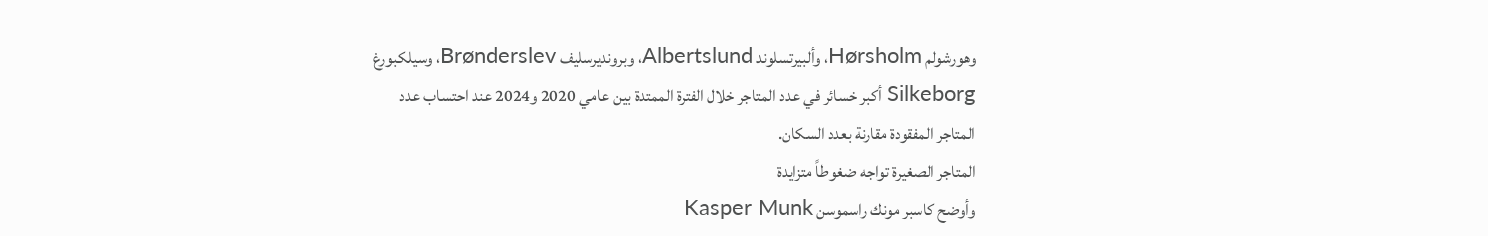وهورشولم Hørsholm، وألبيرتسلوند Albertslund، وبرونديرسليف Brønderslev، وسيلكبورغ Silkeborg أكبر خسائر في عدد المتاجر خلال الفترة الممتدة بين عامي 2020 و2024 عند احتساب عدد المتاجر المفقودة مقارنة بعدد السكان.
المتاجر الصغيرة تواجه ضغوطاً متزايدة
وأوضح كاسبر مونك راسموسن Kasper Munk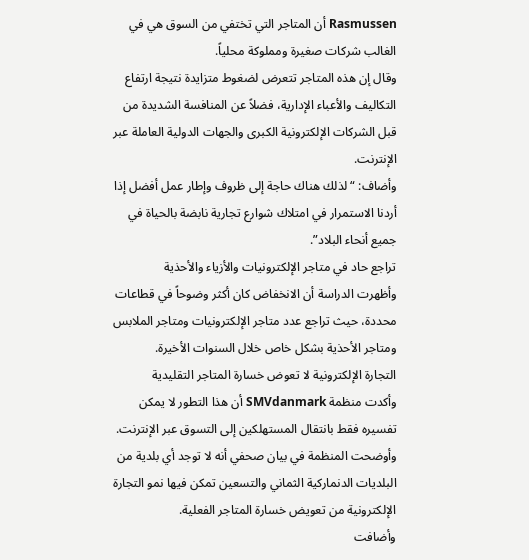Rasmussen أن المتاجر التي تختفي من السوق هي في الغالب شركات صغيرة ومملوكة محلياً.
وقال إن هذه المتاجر تتعرض لضغوط متزايدة نتيجة ارتفاع التكاليف والأعباء الإدارية، فضلاً عن المنافسة الشديدة من قبل الشركات الإلكترونية الكبرى والجهات الدولية العاملة عبر الإنترنت.
وأضاف: “لذلك هناك حاجة إلى ظروف وإطار عمل أفضل إذا أردنا الاستمرار في امتلاك شوارع تجارية نابضة بالحياة في جميع أنحاء البلاد”.
تراجع حاد في متاجر الإلكترونيات والأزياء والأحذية
وأظهرت الدراسة أن الانخفاض كان أكثر وضوحاً في قطاعات محددة، حيث تراجع عدد متاجر الإلكترونيات ومتاجر الملابس ومتاجر الأحذية بشكل خاص خلال السنوات الأخيرة.
التجارة الإلكترونية لا تعوض خسارة المتاجر التقليدية
وأكدت منظمة SMVdanmark أن هذا التطور لا يمكن تفسيره فقط بانتقال المستهلكين إلى التسوق عبر الإنترنت.
وأوضحت المنظمة في بيان صحفي أنه لا توجد أي بلدية من البلديات الدنماركية الثماني والتسعين تمكن فيها نمو التجارة الإلكترونية من تعويض خسارة المتاجر الفعلية.
وأضافت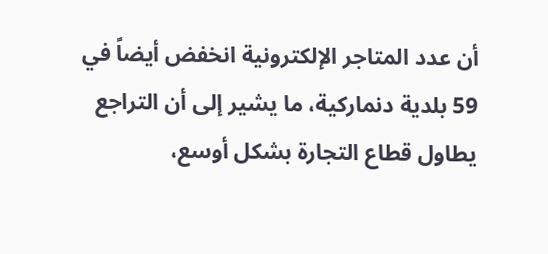أن عدد المتاجر الإلكترونية انخفض أيضاً في 59 بلدية دنماركية، ما يشير إلى أن التراجع يطاول قطاع التجارة بشكل أوسع،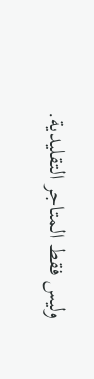وليس فقط المتاجر التقليدية.